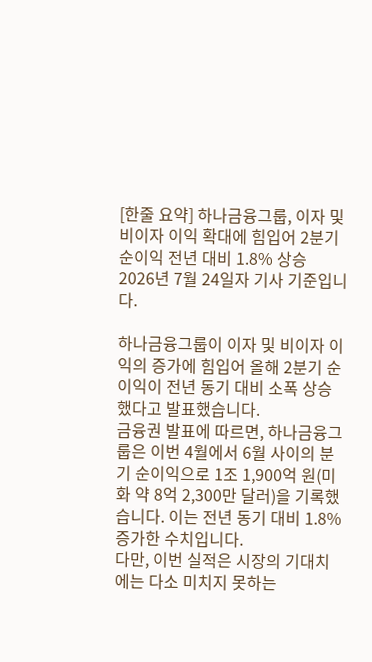[한줄 요약] 하나금융그룹, 이자 및 비이자 이익 확대에 힘입어 2분기 순이익 전년 대비 1.8% 상승
2026년 7월 24일자 기사 기준입니다.

하나금융그룹이 이자 및 비이자 이익의 증가에 힘입어 올해 2분기 순이익이 전년 동기 대비 소폭 상승했다고 발표했습니다.
금융권 발표에 따르면, 하나금융그룹은 이번 4월에서 6월 사이의 분기 순이익으로 1조 1,900억 원(미화 약 8억 2,300만 달러)을 기록했습니다. 이는 전년 동기 대비 1.8% 증가한 수치입니다.
다만, 이번 실적은 시장의 기대치에는 다소 미치지 못하는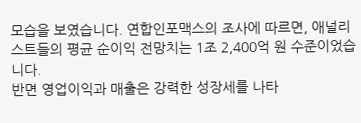모습을 보였습니다. 연합인포맥스의 조사에 따르면, 애널리스트들의 평균 순이익 전망치는 1조 2,400억 원 수준이었습니다.
반면 영업이익과 매출은 강력한 성장세를 나타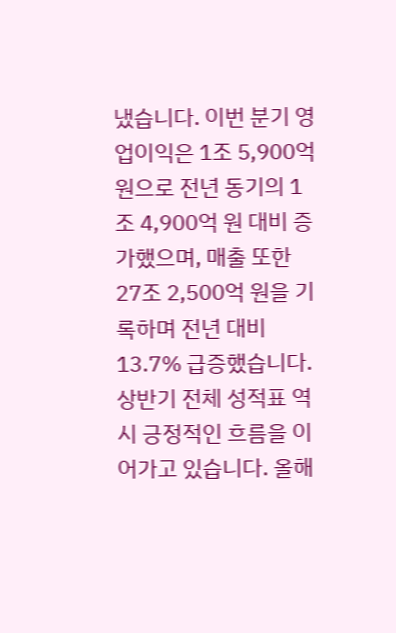냈습니다. 이번 분기 영업이익은 1조 5,900억 원으로 전년 동기의 1조 4,900억 원 대비 증가했으며, 매출 또한 27조 2,500억 원을 기록하며 전년 대비 13.7% 급증했습니다.
상반기 전체 성적표 역시 긍정적인 흐름을 이어가고 있습니다. 올해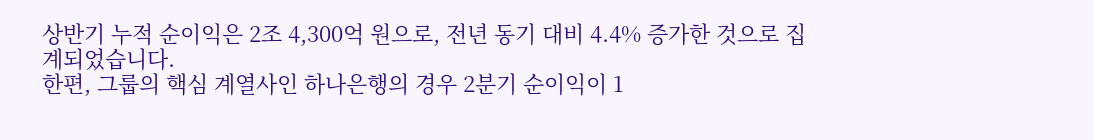상반기 누적 순이익은 2조 4,300억 원으로, 전년 동기 대비 4.4% 증가한 것으로 집계되었습니다.
한편, 그룹의 핵심 계열사인 하나은행의 경우 2분기 순이익이 1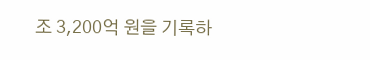조 3,200억 원을 기록하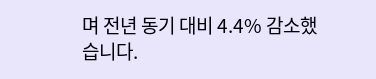며 전년 동기 대비 4.4% 감소했습니다.